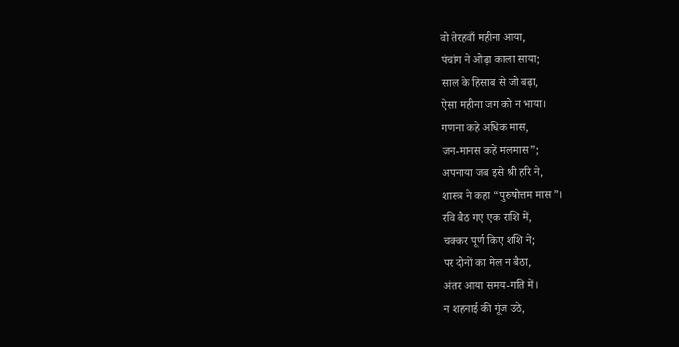वो तेरहवाँ महीना आया,
पंचांग ने ओढ़ा काला साया;
साल के हिसाब से जो बढ़ा,
ऐसा महीना जग को न भाया।
गणना कहे अधिक मास,
जन-मानस कहें मलमास”;
अपनाया जब इसे श्री हरि ने,
शास्त्र ने कहा “पुरुषोत्तम मास”।
रवि बैठ गए एक राशि में,
चक्कर पूर्ण किए शशि ने;
पर दोनों का मेल न बैठा,
अंतर आया समय-गति में।
न शहनाई की गूंज उठे,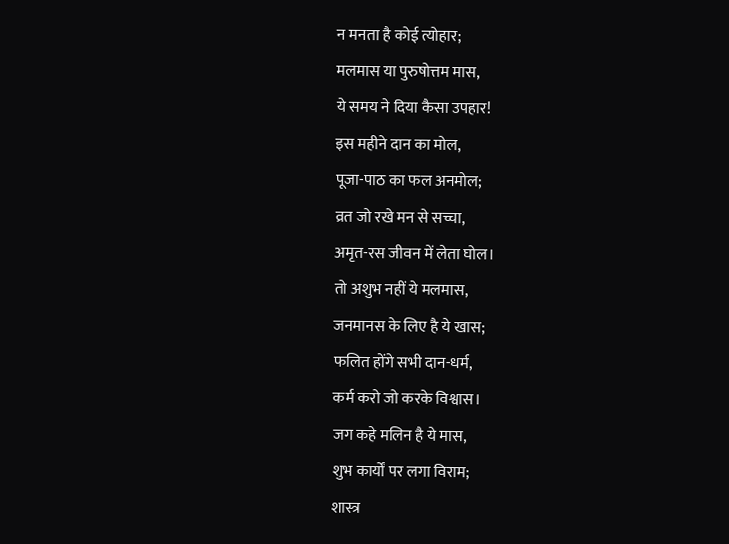न मनता है कोई त्योहार;
मलमास या पुरुषोत्तम मास,
ये समय ने दिया कैसा उपहार!
इस महीने दान का मोल,
पूजा-पाठ का फल अनमोल;
व्रत जो रखे मन से सच्चा,
अमृत-रस जीवन में लेता घोल।
तो अशुभ नहीं ये मलमास,
जनमानस के लिए है ये खास;
फलित होंगे सभी दान-धर्म,
कर्म करो जो करके विश्वास।
जग कहे मलिन है ये मास,
शुभ कार्यों पर लगा विराम;
शास्त्र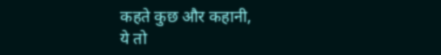कहते कुछ और कहानी,
ये तो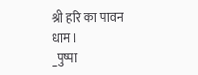श्री हरि का पावन धाम।
_पुष्पा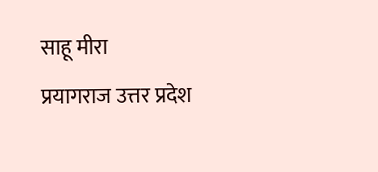साहू मीरा
प्रयागराज उत्तर प्रदेश